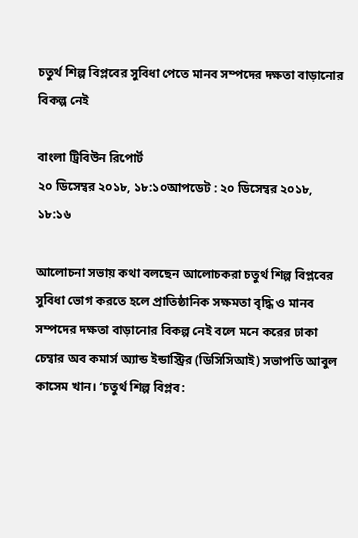চতুর্থ শিল্প বিপ্লবের সুবিধা পেতে মানব সম্পদের দক্ষতা বাড়ানোর বিকল্প নেই

বাংলা ট্রিবিউন রিপোর্ট
২০ ডিসেম্বর ২০১৮, ১৮:১০আপডেট : ২০ ডিসেম্বর ২০১৮, ১৮:১৬

আলোচনা সভায় কথা বলছেন আলোচকরা চতুর্থ শিল্প বিপ্লবের সুবিধা ভোগ করতে হলে প্রাতিষ্ঠানিক সক্ষমতা বৃদ্ধি ও মানব সম্পদের দক্ষতা বাড়ানোর বিকল্প নেই বলে মনে করের ঢাকা চেম্বার অব কমার্স অ্যান্ড ইন্ডাস্ট্রির (ডিসিসিআই) সভাপতি আবুল কাসেম খান। ‘চতুর্থ শিল্প বিপ্লব: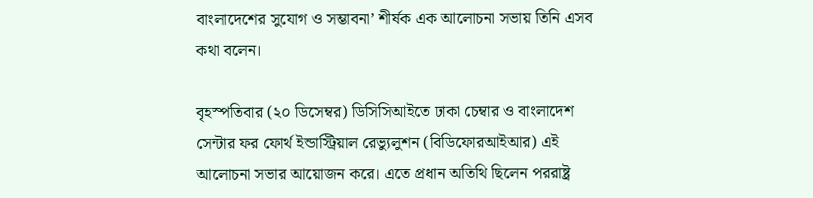বাংলাদেশের সুযোগ ও সম্ভাবনা’ শীর্ষক এক আলোচনা সভায় তিনি এসব কথা বলেন।

বৃহস্পতিবার (২০ ডিসেম্বর) ডিসিসিআইতে ঢাকা চেম্বার ও বাংলাদেশ সেন্টার ফর ফোর্থ ইন্ডাস্ট্রিয়াল রেভ্যুলুশন (বিডিফোরআইআর) এই আলোচনা সভার আয়োজন করে। এতে প্রধান অতিথি ছিলেন পররাষ্ট্র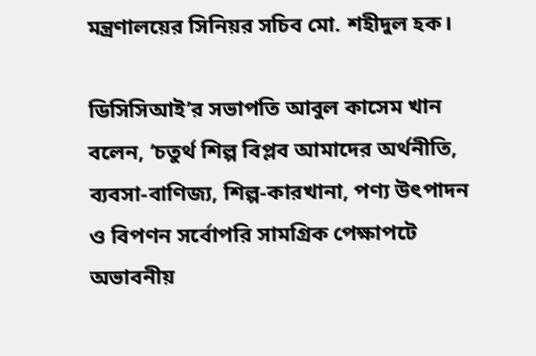মন্ত্রণালয়ের সিনিয়র সচিব মো. শহীদুল হক।

ডিসিসিআই’র সভাপতি আবুল কাসেম খান বলেন, ‘চতুর্থ শিল্প বিপ্লব আমাদের অর্থনীতি, ব্যবসা-বাণিজ্য, শিল্প-কারখানা, পণ্য উৎপাদন ও বিপণন সর্বোপরি সামগ্রিক পেক্ষাপটে অভাবনীয়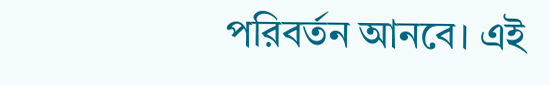পরিবর্তন আনবে। এই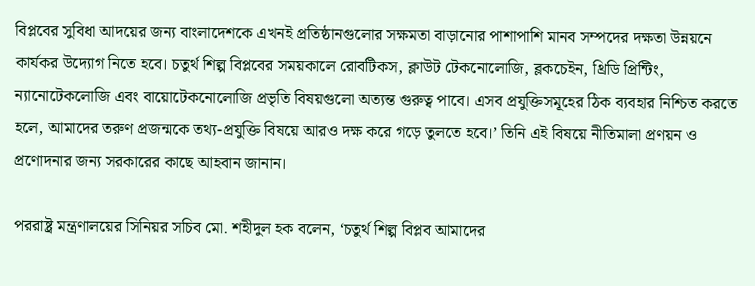বিপ্লবের সুবিধা আদয়ের জন্য বাংলাদেশকে এখনই প্রতিষ্ঠানগুলোর সক্ষমতা বাড়ানোর পাশাপাশি মানব সম্পদের দক্ষতা উন্নয়নে কার্যকর উদ্যোগ নিতে হবে। চতুর্থ শিল্প বিপ্লবের সময়কালে রোবটিকস, ক্লাউট টেকনোলোজি, ব্লকচেইন, থ্রিডি প্রিন্টিং, ন্যানোটেকলোজি এবং বায়োটেকনোলোজি প্রভৃতি বিষয়গুলো অত্যন্ত গুরুত্ব পাবে। এসব প্রযুক্তিসমূহের ঠিক ব্যবহার নিশ্চিত করতে হলে, আমাদের তরুণ প্রজন্মকে তথ্য-প্রযুক্তি বিষয়ে আরও দক্ষ করে গড়ে তুলতে হবে।’ তিনি এই বিষয়ে নীতিমালা প্রণয়ন ও প্রণোদনার জন্য সরকারের কাছে আহবান জানান।

পররাষ্ট্র মন্ত্রণালয়ের সিনিয়র সচিব মো. শহীদুল হক বলেন, ‘চতুর্থ শিল্প বিপ্লব আমাদের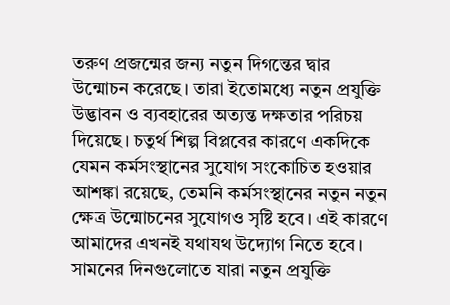তরুণ প্রজন্মের জন্য নতুন দিগন্তের দ্বার উন্মোচন করেছে। তারা ইতোমধ্যে নতুন প্রযুক্তি উদ্ভাবন ও ব্যবহারের অত্যন্ত দক্ষতার পরিচয় দিয়েছে। চতুর্থ শিল্প বিপ্লবের কারণে একদিকে যেমন কর্মসংস্থানের সুযোগ সংকোচিত হওয়ার আশঙ্কা রয়েছে, তেমনি কর্মসংস্থানের নতুন নতুন ক্ষেত্র উন্মোচনের সুযোগও সৃষ্টি হবে। এই কারণে আমাদের এখনই যথাযথ উদ্যোগ নিতে হবে। সামনের দিনগুলোতে যারা নতুন প্রযুক্তি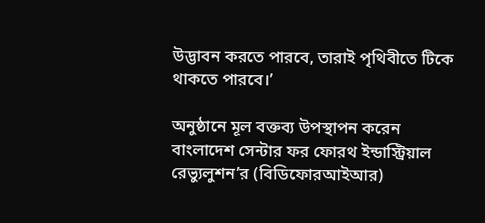উদ্ভাবন করতে পারবে, তারাই পৃথিবীতে টিকে থাকতে পারবে।’

অনুষ্ঠানে মূল বক্তব্য উপস্থাপন করেন বাংলাদেশ সেন্টার ফর ফোরথ ইন্ডাস্ট্রিয়াল রেভ্যুলুশন’র (বিডিফোরআইআর)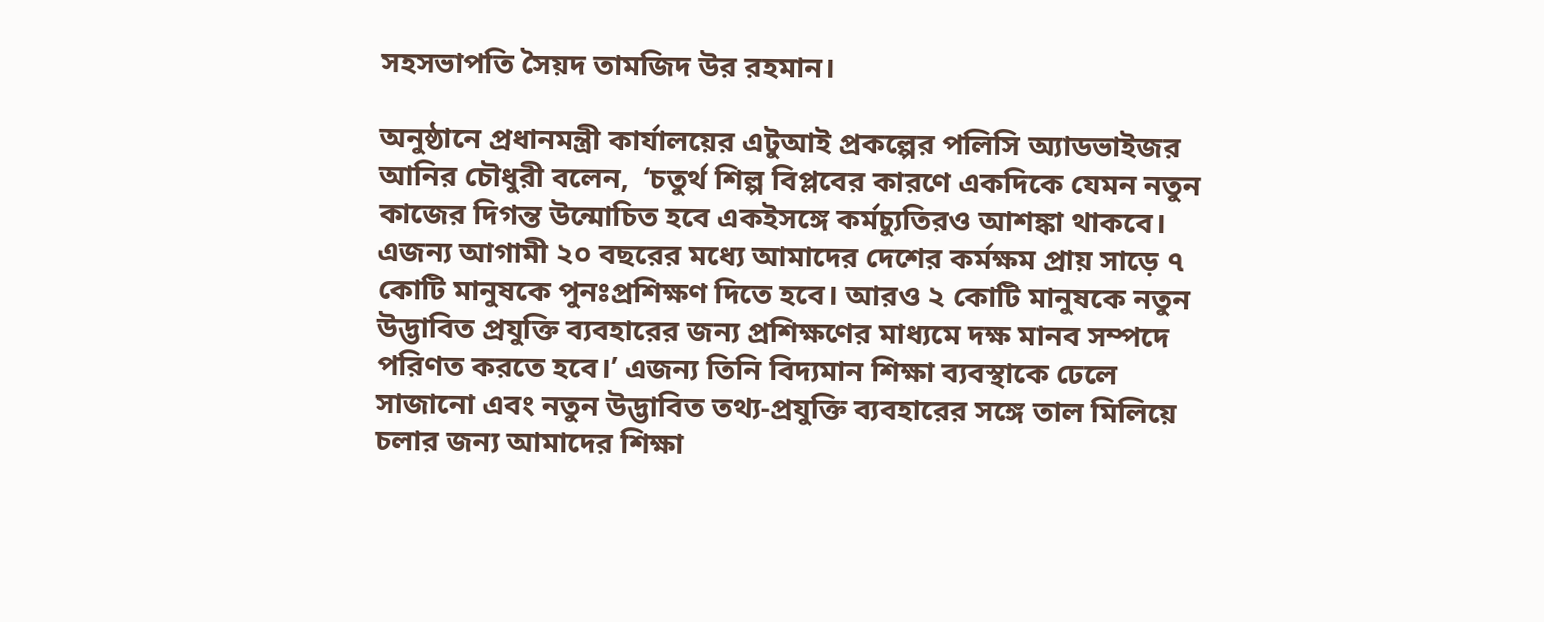সহসভাপতি সৈয়দ তামজিদ উর রহমান।

অনুষ্ঠানে প্রধানমন্ত্রী কার্যালয়ের এটুআই প্রকল্পের পলিসি অ্যাডভাইজর আনির চৌধুরী বলেন,  ‘চতুর্থ শিল্প বিপ্লবের কারণে একদিকে যেমন নতুন কাজের দিগন্ত উন্মোচিত হবে একইসঙ্গে কর্মচ্যুতিরও আশঙ্কা থাকবে। এজন্য আগামী ২০ বছরের মধ্যে আমাদের দেশের কর্মক্ষম প্রায় সাড়ে ৭ কোটি মানুষকে পুনঃপ্রশিক্ষণ দিতে হবে। আরও ২ কোটি মানুষকে নতুন উদ্ভাবিত প্রযুক্তি ব্যবহারের জন্য প্রশিক্ষণের মাধ্যমে দক্ষ মানব সম্পদে পরিণত করতে হবে।’ এজন্য তিনি বিদ্যমান শিক্ষা ব্যবস্থাকে ঢেলে সাজানো এবং নতুন উদ্ভাবিত তথ্য-প্রযুক্তি ব্যবহারের সঙ্গে তাল মিলিয়ে চলার জন্য আমাদের শিক্ষা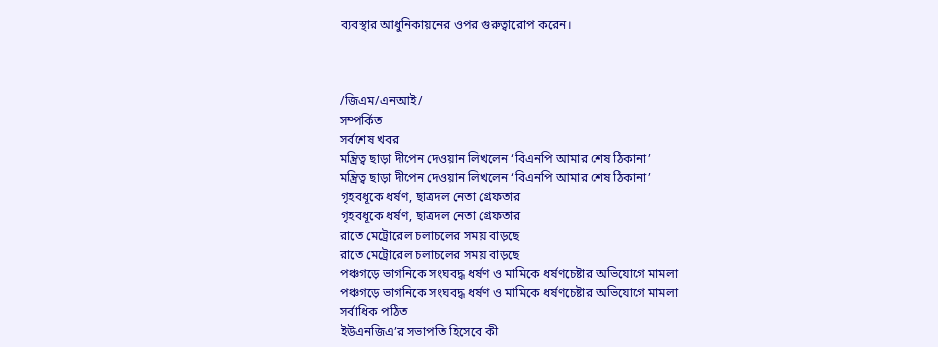ব্যবস্থার আধুনিকায়নের ওপর গুরুত্বারোপ করেন।



/জিএম/এনআই/
সম্পর্কিত
সর্বশেষ খবর
মন্ত্রিত্ব ছাড়া দীপেন দেওয়ান লিখলেন ‘বিএনপি আমার শেষ ঠিকানা’
মন্ত্রিত্ব ছাড়া দীপেন দেওয়ান লিখলেন ‘বিএনপি আমার শেষ ঠিকানা’
গৃহবধূকে ধর্ষণ, ছাত্রদল নেতা গ্রেফতার
গৃহবধূকে ধর্ষণ, ছাত্রদল নেতা গ্রেফতার
রাতে মেট্রোরেল চলাচলের সময় বাড়ছে
রাতে মেট্রোরেল চলাচলের সময় বাড়ছে
পঞ্চগড়ে ভাগনিকে সংঘবদ্ধ ধর্ষণ ও মামিকে ধর্ষণচেষ্টার অভিযোগে মামলা
পঞ্চগড়ে ভাগনিকে সংঘবদ্ধ ধর্ষণ ও মামিকে ধর্ষণচেষ্টার অভিযোগে মামলা
সর্বাধিক পঠিত
ইউএনজিএ’র সভাপতি হিসেবে কী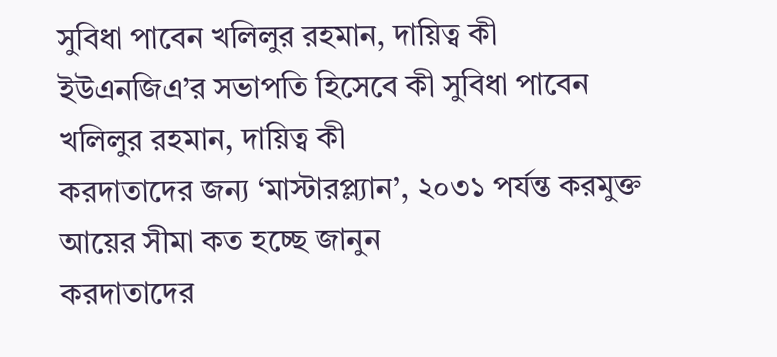সুবিধা পাবেন খলিলুর রহমান, দায়িত্ব কী
ইউএনজিএ’র সভাপতি হিসেবে কী সুবিধা পাবেন খলিলুর রহমান, দায়িত্ব কী
করদাতাদের জন্য ‘মাস্টারপ্ল্যান’, ২০৩১ পর্যন্ত করমুক্ত আয়ের সীমা কত হচ্ছে জানুন
করদাতাদের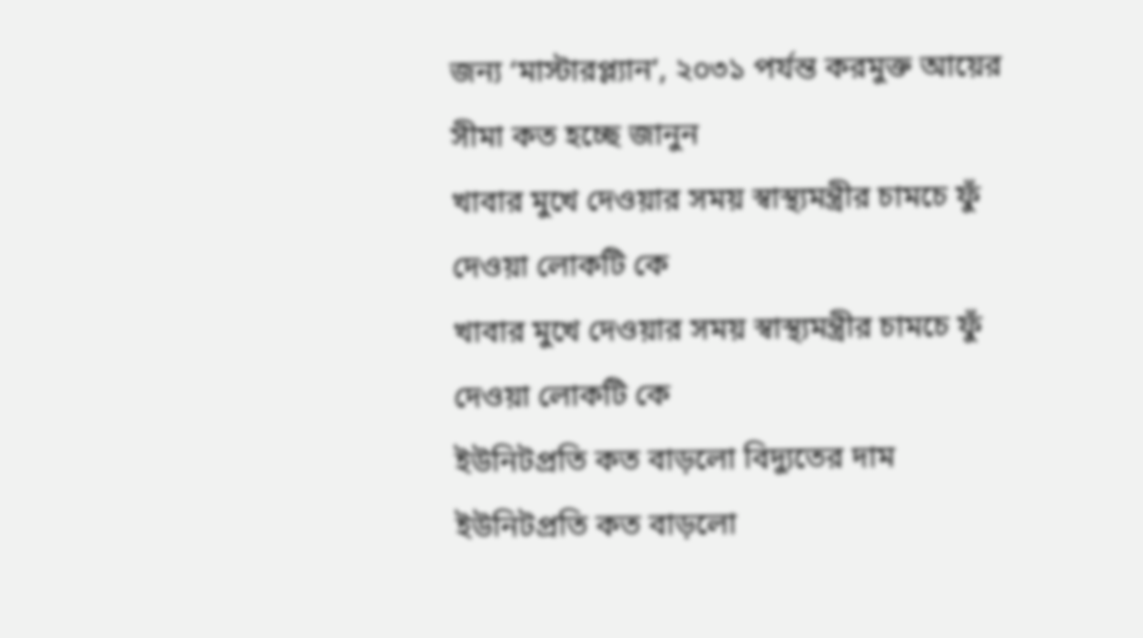জন্য ‘মাস্টারপ্ল্যান’, ২০৩১ পর্যন্ত করমুক্ত আয়ের সীমা কত হচ্ছে জানুন
খাবার মুখে দেওয়ার সময় স্বাস্থ্যমন্ত্রীর চামচে ফুঁ দেওয়া লোকটি কে
খাবার মুখে দেওয়ার সময় স্বাস্থ্যমন্ত্রীর চামচে ফুঁ দেওয়া লোকটি কে
ইউনিটপ্রতি কত বাড়লো বিদ্যুতের দাম
ইউনিটপ্রতি কত বাড়লো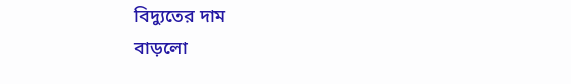বিদ্যুতের দাম
বাড়লো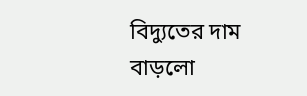বিদ্যুতের দাম
বাড়লো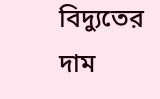বিদ্যুতের দাম